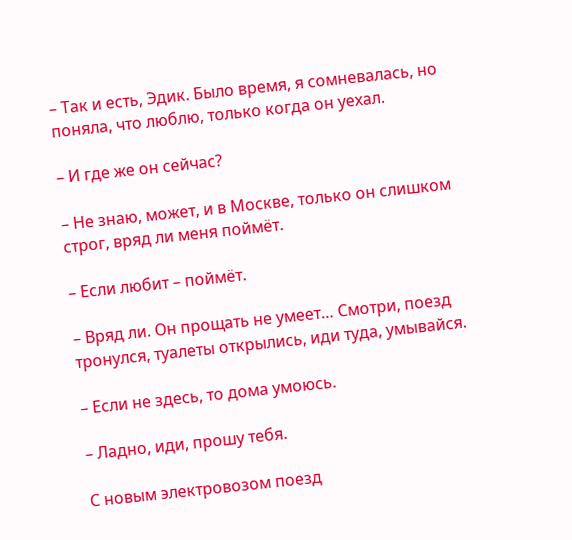– Так и есть, Эдик. Было время, я сомневалась, но поняла, что люблю, только когда он уехал.

– И где же он сейчас?

– Не знаю, может, и в Москве, только он слишком строг, вряд ли меня поймёт.

– Если любит – поймёт.

– Вряд ли. Он прощать не умеет… Смотри, поезд тронулся, туалеты открылись, иди туда, умывайся.

– Если не здесь, то дома умоюсь.

– Ладно, иди, прошу тебя.

С новым электровозом поезд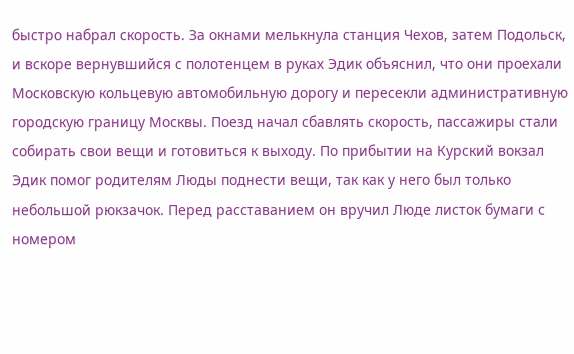быстро набрал скорость. За окнами мелькнула станция Чехов, затем Подольск, и вскоре вернувшийся с полотенцем в руках Эдик объяснил, что они проехали Московскую кольцевую автомобильную дорогу и пересекли административную городскую границу Москвы. Поезд начал сбавлять скорость, пассажиры стали собирать свои вещи и готовиться к выходу. По прибытии на Курский вокзал Эдик помог родителям Люды поднести вещи, так как у него был только небольшой рюкзачок. Перед расставанием он вручил Люде листок бумаги с номером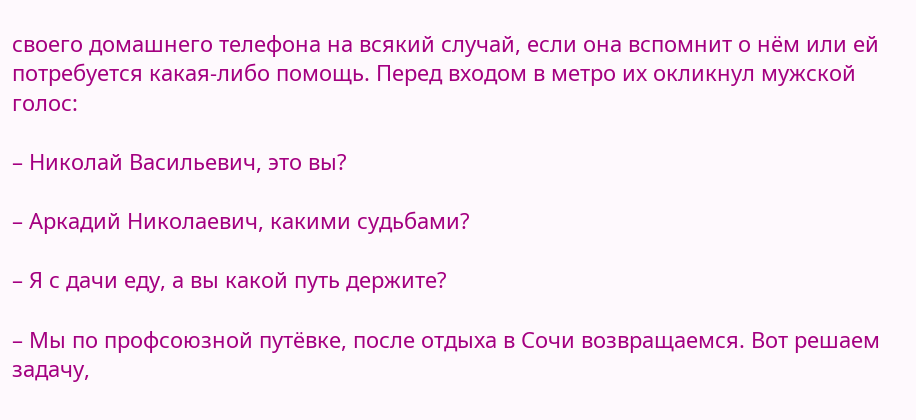своего домашнего телефона на всякий случай, если она вспомнит о нём или ей потребуется какая-либо помощь. Перед входом в метро их окликнул мужской голос:

– Николай Васильевич, это вы?

– Аркадий Николаевич, какими судьбами?

– Я с дачи еду, а вы какой путь держите?

– Мы по профсоюзной путёвке, после отдыха в Сочи возвращаемся. Вот решаем задачу,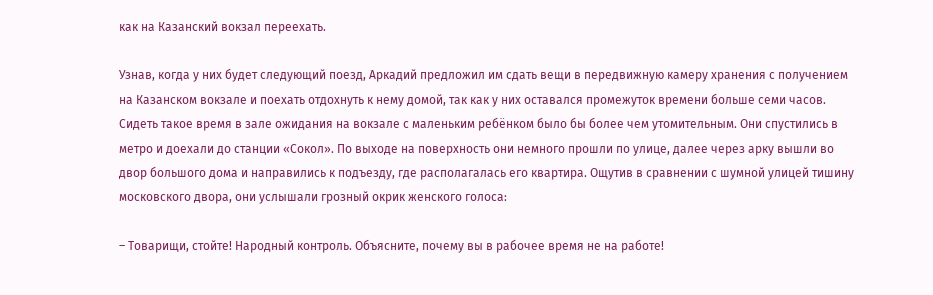как на Казанский вокзал переехать.

Узнав, когда у них будет следующий поезд, Аркадий предложил им сдать вещи в передвижную камеру хранения с получением на Казанском вокзале и поехать отдохнуть к нему домой, так как у них оставался промежуток времени больше семи часов. Сидеть такое время в зале ожидания на вокзале с маленьким ребёнком было бы более чем утомительным. Они спустились в метро и доехали до станции «Сокол». По выходе на поверхность они немного прошли по улице, далее через арку вышли во двор большого дома и направились к подъезду, где располагалась его квартира. Ощутив в сравнении с шумной улицей тишину московского двора, они услышали грозный окрик женского голоса:

– Товарищи, стойте! Народный контроль. Объясните, почему вы в рабочее время не на работе!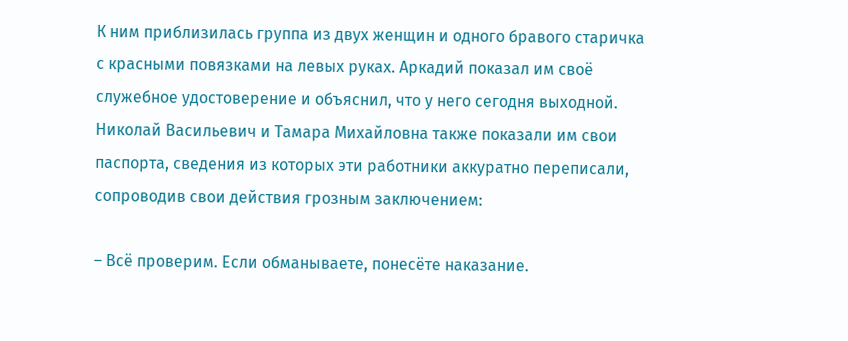К ним приблизилась группа из двух женщин и одного бравого старичка с красными повязками на левых руках. Аркадий показал им своё служебное удостоверение и объяснил, что у него сегодня выходной. Николай Васильевич и Тамара Михайловна также показали им свои паспорта, сведения из которых эти работники аккуратно переписали, сопроводив свои действия грозным заключением:

– Всё проверим. Если обманываете, понесёте наказание.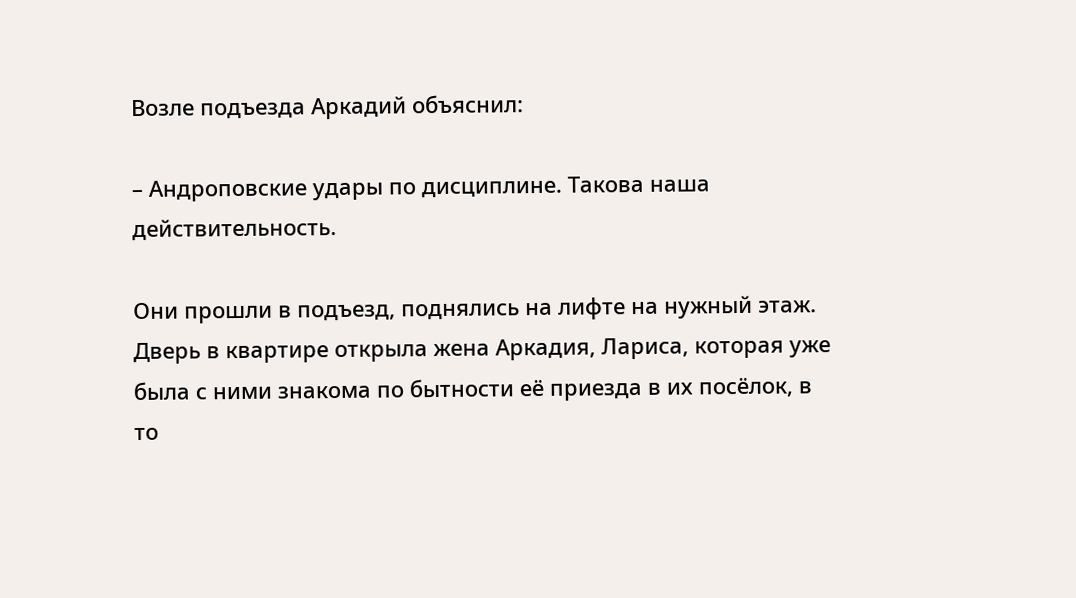Возле подъезда Аркадий объяснил:

– Андроповские удары по дисциплине. Такова наша действительность.

Они прошли в подъезд, поднялись на лифте на нужный этаж. Дверь в квартире открыла жена Аркадия, Лариса, которая уже была с ними знакома по бытности её приезда в их посёлок, в то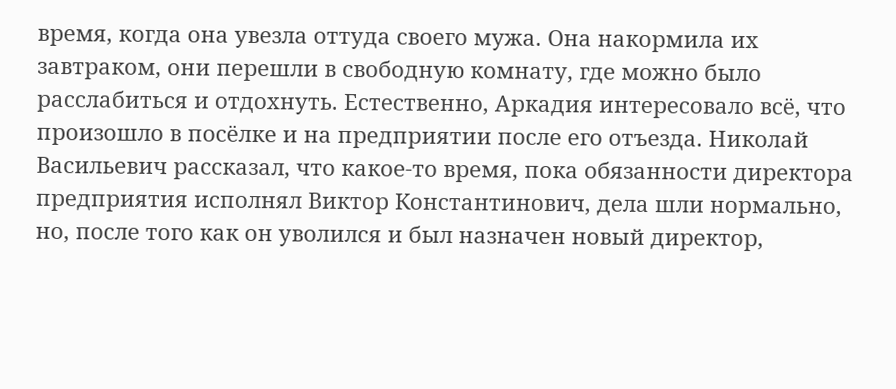время, когда она увезла оттуда своего мужа. Она накормила их завтраком, они перешли в свободную комнату, где можно было расслабиться и отдохнуть. Естественно, Аркадия интересовало всё, что произошло в посёлке и на предприятии после его отъезда. Николай Васильевич рассказал, что какое-то время, пока обязанности директора предприятия исполнял Виктор Константинович, дела шли нормально, но, после того как он уволился и был назначен новый директор,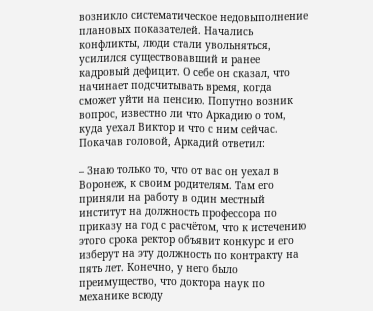возникло систематическое недовыполнение плановых показателей. Начались конфликты, люди стали увольняться, усилился существовавший и ранее кадровый дефицит. О себе он сказал, что начинает подсчитывать время, когда сможет уйти на пенсию. Попутно возник вопрос, известно ли что Аркадию о том, куда уехал Виктор и что с ним сейчас. Покачав головой, Аркадий ответил:

– Знаю только то, что от вас он уехал в Воронеж, к своим родителям. Там его приняли на работу в один местный институт на должность профессора по приказу на год с расчётом, что к истечению этого срока ректор объявит конкурс и его изберут на эту должность по контракту на пять лет. Конечно, у него было преимущество, что доктора наук по механике всюду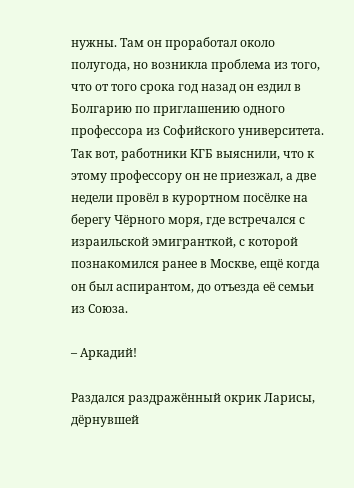нужны. Там он проработал около полугода, но возникла проблема из того, что от того срока год назад он ездил в Болгарию по приглашению одного профессора из Софийского университета. Так вот, работники КГБ выяснили, что к этому профессору он не приезжал, а две недели провёл в курортном посёлке на берегу Чёрного моря, где встречался с израильской эмигранткой, с которой познакомился ранее в Москве, ещё когда он был аспирантом, до отъезда её семьи из Союза.

– Аркадий!

Раздался раздражённый окрик Ларисы, дёрнувшей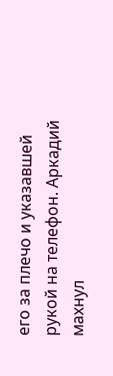его за плечо и указавшей рукой на телефон. Аркадий махнул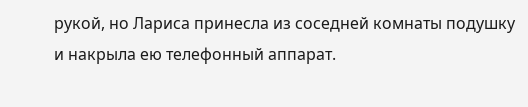рукой, но Лариса принесла из соседней комнаты подушку и накрыла ею телефонный аппарат.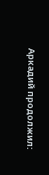Аркадий продолжил: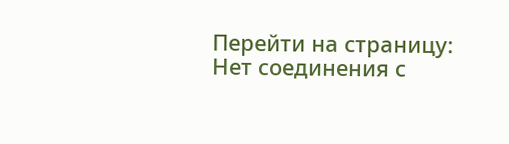Перейти на страницу:
Нет соединения с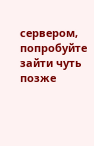сервером, попробуйте зайти чуть позже